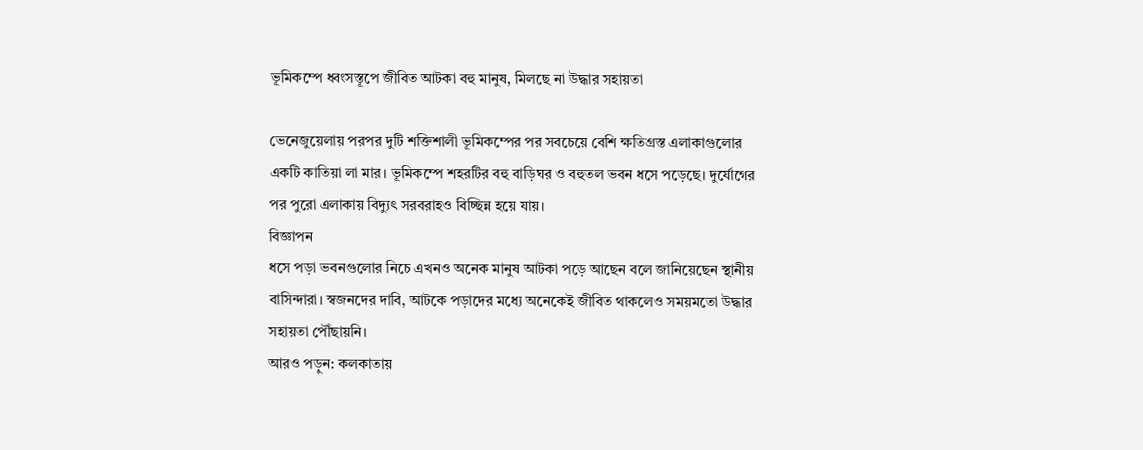ভূমিকম্পে ধ্বংসস্তূপে জীবিত আটকা বহু মানুষ, মিলছে না উদ্ধার সহায়তা

ভেনেজুয়েলায় পরপর দুটি শক্তিশালী ভূমিকম্পের পর সবচেয়ে বেশি ক্ষতিগ্রস্ত এলাকাগুলোর একটি কাতিয়া লা মার। ভূমিকম্পে শহরটির বহু বাড়িঘর ও বহুতল ভবন ধসে পড়েছে। দুর্যোগের পর পুরো এলাকায় বিদ্যুৎ সরবরাহও বিচ্ছিন্ন হয়ে যায়।
বিজ্ঞাপন
ধসে পড়া ভবনগুলোর নিচে এখনও অনেক মানুষ আটকা পড়ে আছেন বলে জানিয়েছেন স্থানীয় বাসিন্দারা। স্বজনদের দাবি, আটকে পড়াদের মধ্যে অনেকেই জীবিত থাকলেও সময়মতো উদ্ধার সহায়তা পৌঁছায়নি।
আরও পড়ুন: কলকাতায়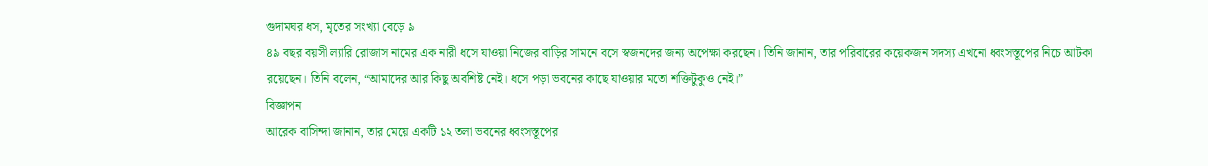গুদামঘর ধস, মৃতের সংখ্যা বেড়ে ৯
৪৯ বছর বয়সী ল্যারি রোজাস নামের এক নারী ধসে যাওয়া নিজের বাড়ির সামনে বসে স্বজনদের জন্য অপেক্ষা করছেন। তিনি জানান, তার পরিবারের কয়েকজন সদস্য এখনো ধ্বংসস্তূপের নিচে আটকা রয়েছেন। তিনি বলেন, “আমাদের আর কিছু অবশিষ্ট নেই। ধসে পড়া ভবনের কাছে যাওয়ার মতো শক্তিটুকুও নেই।”
বিজ্ঞাপন
আরেক বাসিন্দা জানান, তার মেয়ে একটি ১২ তলা ভবনের ধ্বংসস্তূপের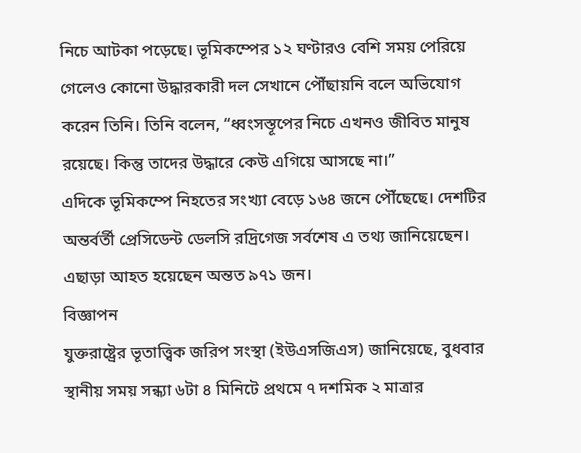নিচে আটকা পড়েছে। ভূমিকম্পের ১২ ঘণ্টারও বেশি সময় পেরিয়ে গেলেও কোনো উদ্ধারকারী দল সেখানে পৌঁছায়নি বলে অভিযোগ করেন তিনি। তিনি বলেন, “ধ্বংসস্তূপের নিচে এখনও জীবিত মানুষ রয়েছে। কিন্তু তাদের উদ্ধারে কেউ এগিয়ে আসছে না।”
এদিকে ভূমিকম্পে নিহতের সংখ্যা বেড়ে ১৬৪ জনে পৌঁছেছে। দেশটির অন্তর্বর্তী প্রেসিডেন্ট ডেলসি রদ্রিগেজ সর্বশেষ এ তথ্য জানিয়েছেন। এছাড়া আহত হয়েছেন অন্তত ৯৭১ জন।
বিজ্ঞাপন
যুক্তরাষ্ট্রের ভূতাত্ত্বিক জরিপ সংস্থা (ইউএসজিএস) জানিয়েছে, বুধবার স্থানীয় সময় সন্ধ্যা ৬টা ৪ মিনিটে প্রথমে ৭ দশমিক ২ মাত্রার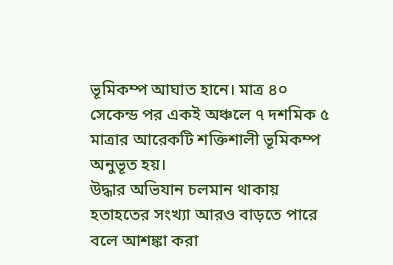ভূমিকম্প আঘাত হানে। মাত্র ৪০ সেকেন্ড পর একই অঞ্চলে ৭ দশমিক ৫ মাত্রার আরেকটি শক্তিশালী ভূমিকম্প অনুভূত হয়।
উদ্ধার অভিযান চলমান থাকায় হতাহতের সংখ্যা আরও বাড়তে পারে বলে আশঙ্কা করা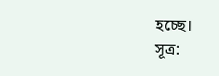হচ্ছে।
সূত্র: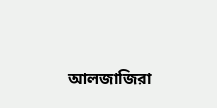আলজাজিরা